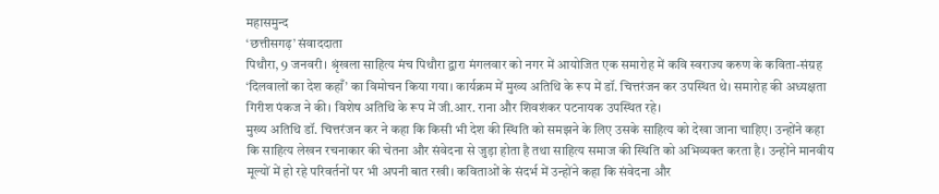महासमुन्द
‘छत्तीसगढ़’ संवाददाता
पिथौरा, 9 जनवरी। श्रृंखला साहित्य मंच पिथौरा द्वारा मंगलवार को नगर में आयोजित एक समारोह में कवि स्वराज्य करुण के कविता-संग्रह ‘दिलवालों का देश कहाँ’ का विमोचन किया गया। कार्यक्रम में मुख्य अतिथि के रूप में डॉ. चित्तरंजन कर उपस्थित थे। समारोह की अध्यक्षता गिरीश पंकज ने की। विशेष अतिथि के रूप में जी.आर. राना और शिवशंकर पटनायक उपस्थित रहे।
मुख्य अतिथि डॉ. चित्तरंजन कर ने कहा कि किसी भी देश की स्थिति को समझने के लिए उसके साहित्य को देखा जाना चाहिए। उन्होंने कहा कि साहित्य लेखन रचनाकार की चेतना और संवेदना से जुड़ा होता है तथा साहित्य समाज की स्थिति को अभिव्यक्त करता है। उन्होंने मानवीय मूल्यों में हो रहे परिवर्तनों पर भी अपनी बात रखी। कविताओं के संदर्भ में उन्होंने कहा कि संवेदना और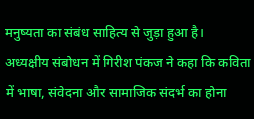मनुष्यता का संबंध साहित्य से जुड़ा हुआ है।
अध्यक्षीय संबोधन में गिरीश पंकज ने कहा कि कविता में भाषा, संवेदना और सामाजिक संदर्भ का होना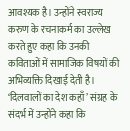आवश्यक है। उन्होंने स्वराज्य करुण के रचनाकर्म का उल्लेख करते हुए कहा कि उनकी कविताओं में सामाजिक विषयों की अभिव्यक्ति दिखाई देती है। ‘दिलवालों का देश कहाँ’ संग्रह के संदर्भ में उन्होंने कहा कि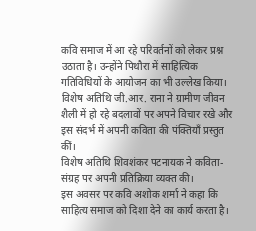कवि समाज में आ रहे परिवर्तनों को लेकर प्रश्न उठाता है। उन्होंने पिथौरा में साहित्यिक गतिविधियों के आयोजन का भी उल्लेख किया।
विशेष अतिथि जी.आर. राना ने ग्रामीण जीवन शैली में हो रहे बदलावों पर अपने विचार रखे और इस संदर्भ में अपनी कविता की पंक्तियाँ प्रस्तुत कीं।
विशेष अतिथि शिवशंकर पटनायक ने कविता-संग्रह पर अपनी प्रतिक्रिया व्यक्त की।
इस अवसर पर कवि अशोक शर्मा ने कहा कि साहित्य समाज को दिशा देने का कार्य करता है।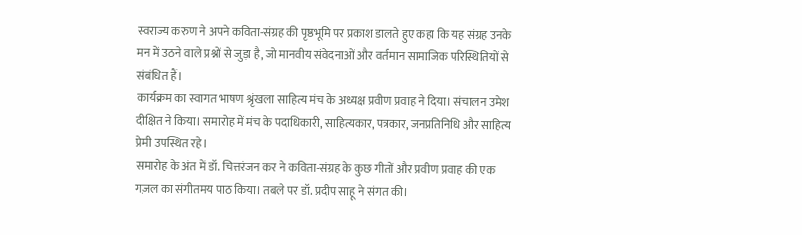स्वराज्य करुण ने अपने कविता-संग्रह की पृष्ठभूमि पर प्रकाश डालते हुए कहा कि यह संग्रह उनके मन में उठने वाले प्रश्नों से जुड़ा है, जो मानवीय संवेदनाओं और वर्तमान सामाजिक परिस्थितियों से संबंधित हैं।
कार्यक्रम का स्वागत भाषण श्रृंखला साहित्य मंच के अध्यक्ष प्रवीण प्रवाह ने दिया। संचालन उमेश दीक्षित ने किया। समारोह में मंच के पदाधिकारी, साहित्यकार, पत्रकार, जनप्रतिनिधि और साहित्य प्रेमी उपस्थित रहे।
समारोह के अंत में डॉ. चित्तरंजन कर ने कविता-संग्रह के कुछ गीतों और प्रवीण प्रवाह की एक गज़ल का संगीतमय पाठ किया। तबले पर डॉ. प्रदीप साहू ने संगत की।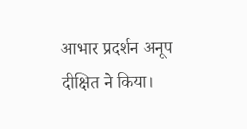आभार प्रदर्शन अनूप दीक्षित ने किया।